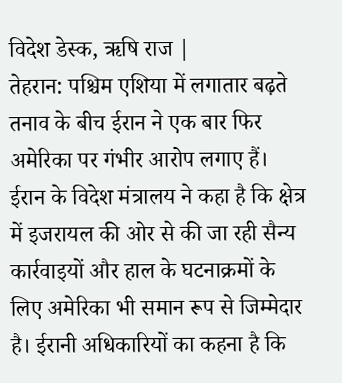विदेश डेस्क, ऋषि राज |
तेहरान: पश्चिम एशिया में लगातार बढ़ते तनाव के बीच ईरान ने एक बार फिर अमेरिका पर गंभीर आरोप लगाए हैं। ईरान के विदेश मंत्रालय ने कहा है कि क्षेत्र में इजरायल की ओर से की जा रही सैन्य कार्रवाइयों और हाल के घटनाक्रमों के लिए अमेरिका भी समान रूप से जिम्मेदार है। ईरानी अधिकारियों का कहना है कि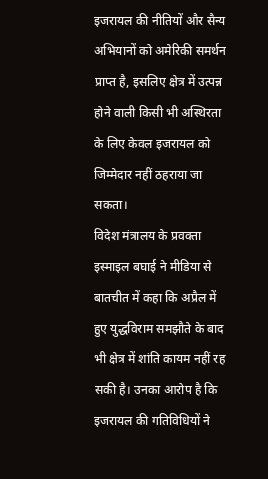इजरायल की नीतियों और सैन्य अभियानों को अमेरिकी समर्थन प्राप्त है, इसलिए क्षेत्र में उत्पन्न होने वाली किसी भी अस्थिरता के लिए केवल इजरायल को जिम्मेदार नहीं ठहराया जा सकता।
विदेश मंत्रालय के प्रवक्ता इस्माइल बघाई ने मीडिया से बातचीत में कहा कि अप्रैल में हुए युद्धविराम समझौते के बाद भी क्षेत्र में शांति कायम नहीं रह सकी है। उनका आरोप है कि इजरायल की गतिविधियों ने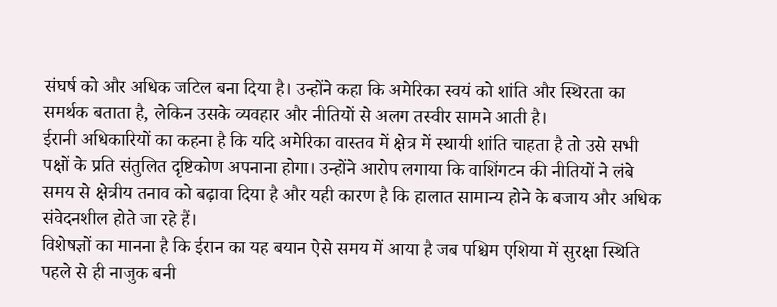संघर्ष को और अधिक जटिल बना दिया है। उन्होंने कहा कि अमेरिका स्वयं को शांति और स्थिरता का समर्थक बताता है, लेकिन उसके व्यवहार और नीतियों से अलग तस्वीर सामने आती है।
ईरानी अधिकारियों का कहना है कि यदि अमेरिका वास्तव में क्षेत्र में स्थायी शांति चाहता है तो उसे सभी पक्षों के प्रति संतुलित दृष्टिकोण अपनाना होगा। उन्होंने आरोप लगाया कि वाशिंगटन की नीतियों ने लंबे समय से क्षेत्रीय तनाव को बढ़ावा दिया है और यही कारण है कि हालात सामान्य होने के बजाय और अधिक संवेदनशील होते जा रहे हैं।
विशेषज्ञों का मानना है कि ईरान का यह बयान ऐसे समय में आया है जब पश्चिम एशिया में सुरक्षा स्थिति पहले से ही नाजुक बनी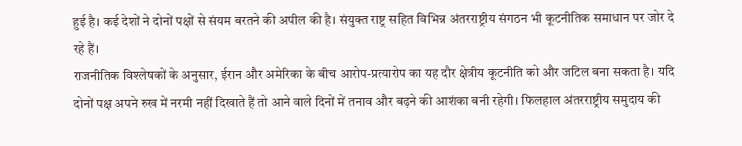हुई है। कई देशों ने दोनों पक्षों से संयम बरतने की अपील की है। संयुक्त राष्ट्र सहित विभिन्न अंतरराष्ट्रीय संगठन भी कूटनीतिक समाधान पर जोर दे रहे हैं।
राजनीतिक विश्लेषकों के अनुसार, ईरान और अमेरिका के बीच आरोप-प्रत्यारोप का यह दौर क्षेत्रीय कूटनीति को और जटिल बना सकता है। यदि दोनों पक्ष अपने रुख में नरमी नहीं दिखाते हैं तो आने वाले दिनों में तनाव और बढ़ने की आशंका बनी रहेगी। फिलहाल अंतरराष्ट्रीय समुदाय की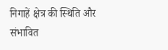निगाहें क्षेत्र की स्थिति और संभावित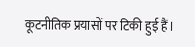कूटनीतिक प्रयासों पर टिकी हुई हैं।